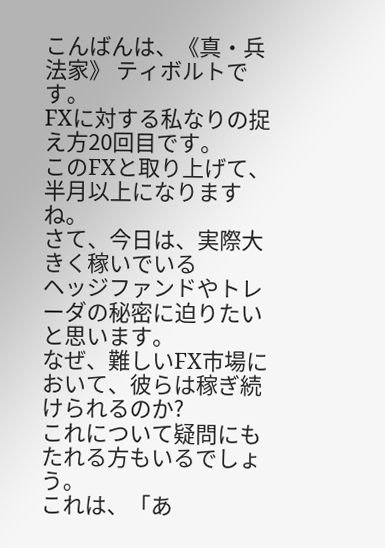こんばんは、《真・兵法家》 ティボルトです。
FXに対する私なりの捉え方20回目です。
このFXと取り上げて、半月以上になりますね。
さて、今日は、実際大きく稼いでいる
ヘッジファンドやトレーダの秘密に迫りたいと思います。
なぜ、難しいFX市場において、彼らは稼ぎ続けられるのか?
これについて疑問にもたれる方もいるでしょう。
これは、「あ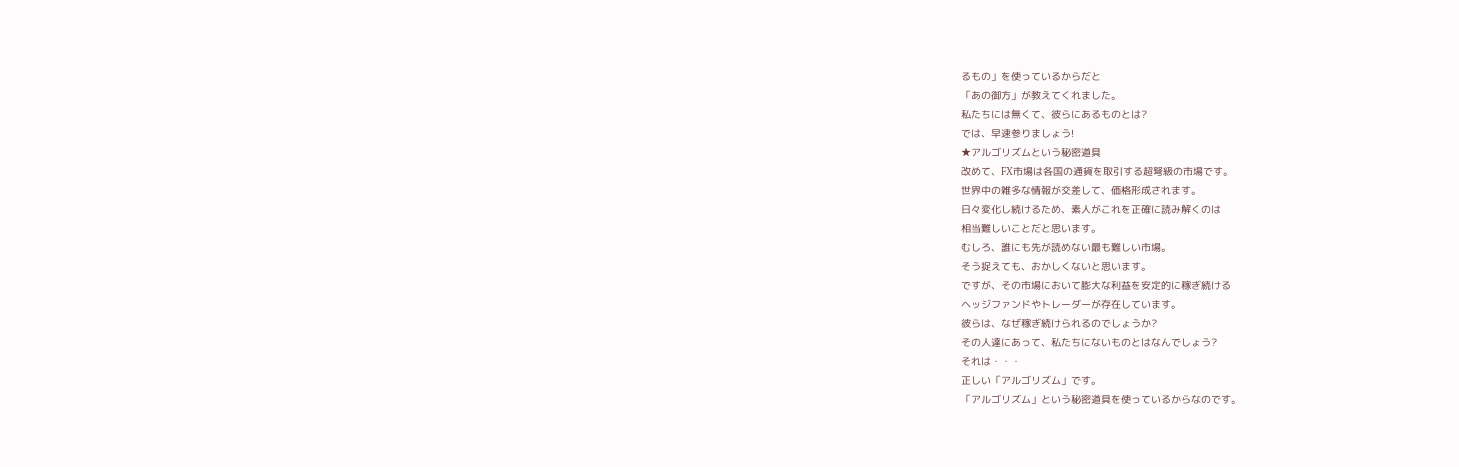るもの」を使っているからだと
「あの御方」が教えてくれました。
私たちには無くて、彼らにあるものとは?
では、早速参りましょう!
★アルゴリズムという秘密道具
改めて、FX市場は各国の通貨を取引する超弩級の市場です。
世界中の雑多な情報が交差して、価格形成されます。
日々変化し続けるため、素人がこれを正確に読み解くのは
相当難しいことだと思います。
むしろ、誰にも先が読めない最も難しい市場。
そう捉えても、おかしくないと思います。
ですが、その市場において膨大な利益を安定的に稼ぎ続ける
ヘッジファンドやトレーダーが存在しています。
彼らは、なぜ稼ぎ続けられるのでしょうか?
その人達にあって、私たちにないものとはなんでしょう?
それは・・・
正しい「アルゴリズム」です。
「アルゴリズム」という秘密道具を使っているからなのです。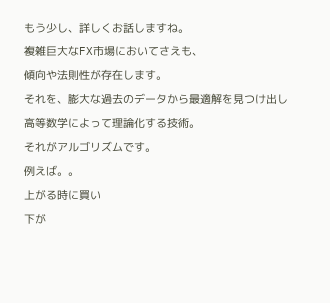もう少し、詳しくお話しますね。
複雑巨大なFX市場においてさえも、
傾向や法則性が存在します。
それを、膨大な過去のデータから最適解を見つけ出し
高等数学によって理論化する技術。
それがアルゴリズムです。
例えば。。
上がる時に買い
下が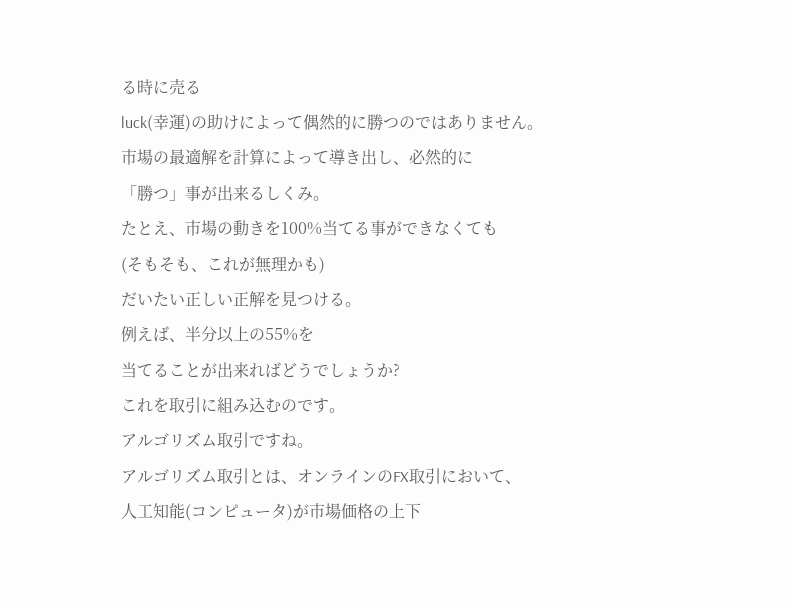る時に売る
luck(幸運)の助けによって偶然的に勝つのではありません。
市場の最適解を計算によって導き出し、必然的に
「勝つ」事が出来るしくみ。
たとえ、市場の動きを100%当てる事ができなくても
(そもそも、これが無理かも)
だいたい正しい正解を見つける。
例えば、半分以上の55%を
当てることが出来ればどうでしょうか?
これを取引に組み込むのです。
アルゴリズム取引ですね。
アルゴリズム取引とは、オンラインのFX取引において、
人工知能(コンピュータ)が市場価格の上下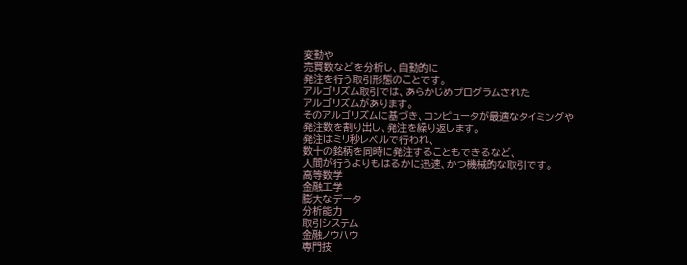変動や
売買数などを分析し、自動的に
発注を行う取引形態のことです。
アルゴリズム取引では、あらかじめプログラムされた
アルゴリズムがあります。
そのアルゴリズムに基づき、コンピュータが最適なタイミングや
発注数を割り出し、発注を繰り返します。
発注はミリ秒レベルで行われ、
数十の銘柄を同時に発注することもできるなど、
人間が行うよりもはるかに迅速、かつ機械的な取引です。
高等数学
金融工学
膨大なデータ
分析能力
取引システム
金融ノウハウ
専門技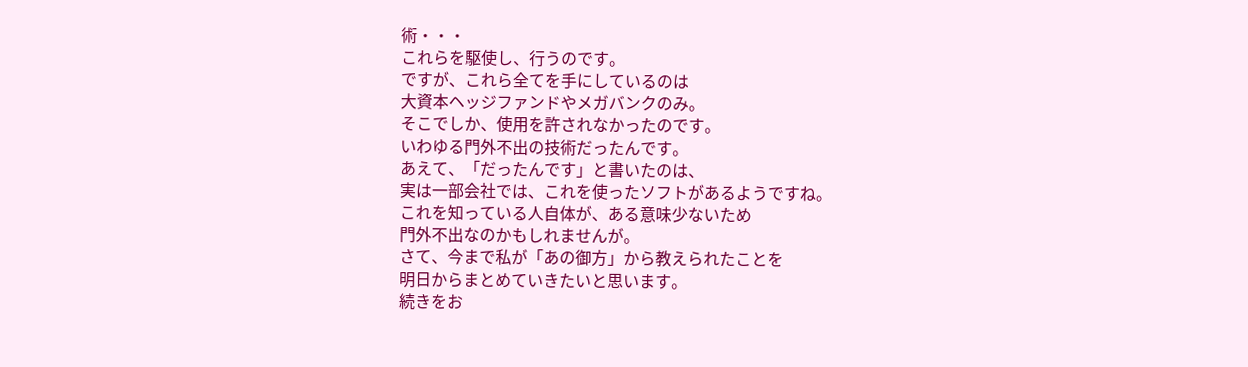術・・・
これらを駆使し、行うのです。
ですが、これら全てを手にしているのは
大資本ヘッジファンドやメガバンクのみ。
そこでしか、使用を許されなかったのです。
いわゆる門外不出の技術だったんです。
あえて、「だったんです」と書いたのは、
実は一部会社では、これを使ったソフトがあるようですね。
これを知っている人自体が、ある意味少ないため
門外不出なのかもしれませんが。
さて、今まで私が「あの御方」から教えられたことを
明日からまとめていきたいと思います。
続きをお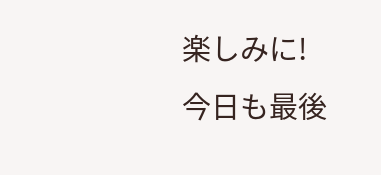楽しみに!
今日も最後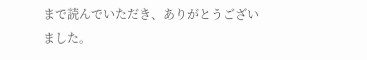まで読んでいただき、ありがとうございました。